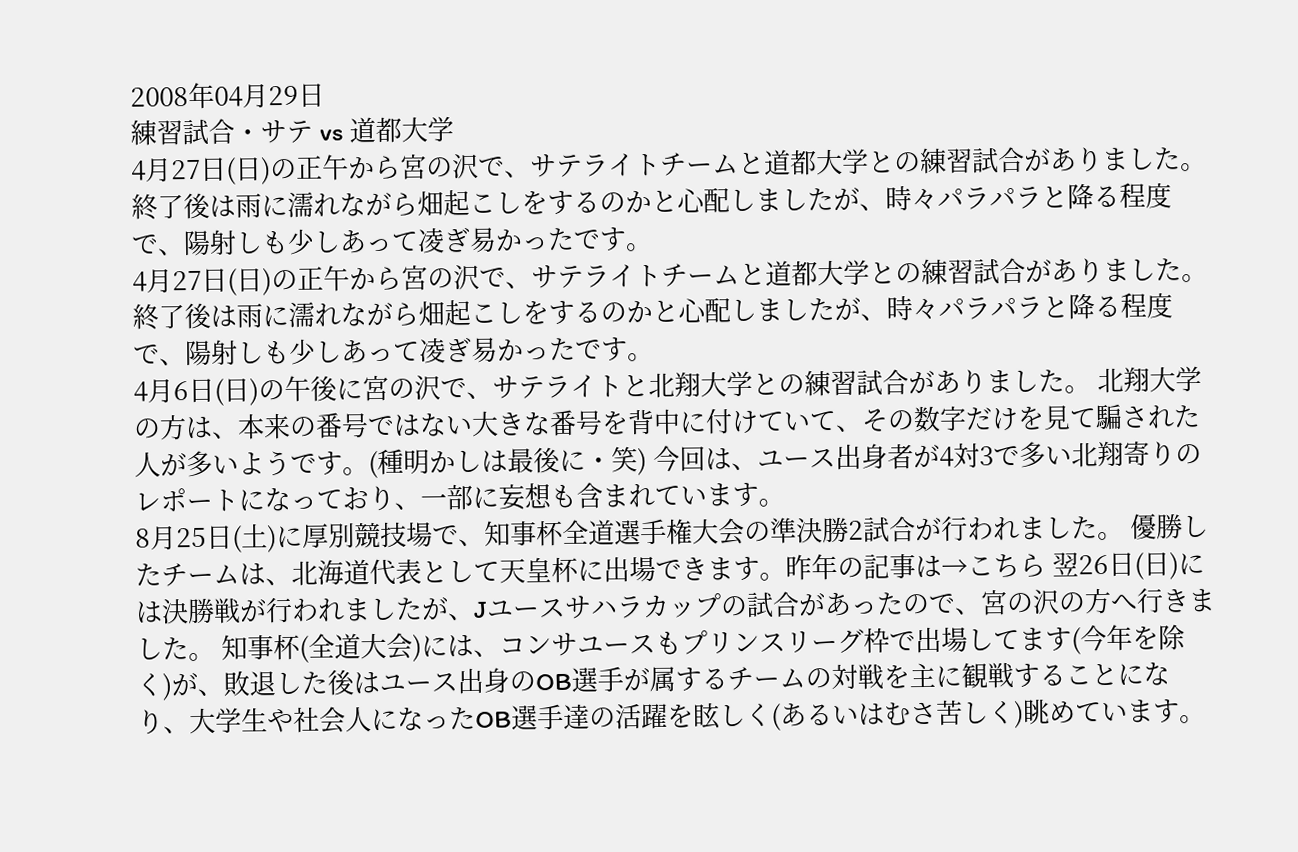2008年04月29日
練習試合・サテ vs 道都大学
4月27日(日)の正午から宮の沢で、サテライトチームと道都大学との練習試合がありました。 終了後は雨に濡れながら畑起こしをするのかと心配しましたが、時々パラパラと降る程度で、陽射しも少しあって凌ぎ易かったです。
4月27日(日)の正午から宮の沢で、サテライトチームと道都大学との練習試合がありました。 終了後は雨に濡れながら畑起こしをするのかと心配しましたが、時々パラパラと降る程度で、陽射しも少しあって凌ぎ易かったです。
4月6日(日)の午後に宮の沢で、サテライトと北翔大学との練習試合がありました。 北翔大学の方は、本来の番号ではない大きな番号を背中に付けていて、その数字だけを見て騙された人が多いようです。(種明かしは最後に・笑) 今回は、ユース出身者が4対3で多い北翔寄りのレポートになっており、一部に妄想も含まれています。
8月25日(土)に厚別競技場で、知事杯全道選手権大会の準決勝2試合が行われました。 優勝したチームは、北海道代表として天皇杯に出場できます。昨年の記事は→こちら 翌26日(日)には決勝戦が行われましたが、Jユースサハラカップの試合があったので、宮の沢の方へ行きました。 知事杯(全道大会)には、コンサユースもプリンスリーグ枠で出場してます(今年を除く)が、敗退した後はユース出身のOB選手が属するチームの対戦を主に観戦することになり、大学生や社会人になったOB選手達の活躍を眩しく(あるいはむさ苦しく)眺めています。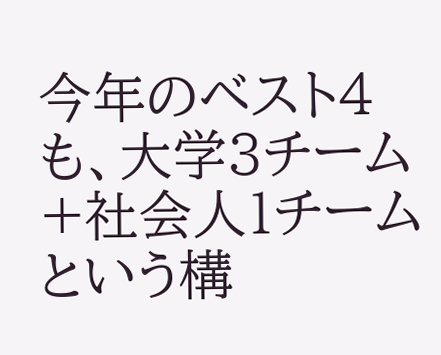今年のベスト4も、大学3チーム+社会人1チームという構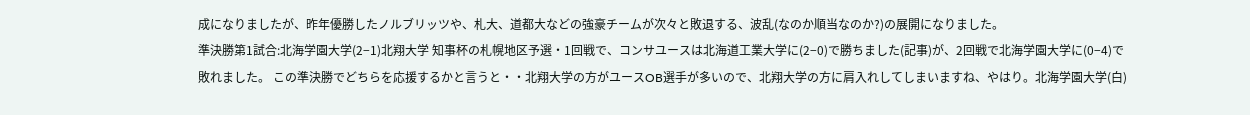成になりましたが、昨年優勝したノルブリッツや、札大、道都大などの強豪チームが次々と敗退する、波乱(なのか順当なのか?)の展開になりました。
準決勝第1試合:北海学園大学(2−1)北翔大学 知事杯の札幌地区予選・1回戦で、コンサユースは北海道工業大学に(2−0)で勝ちました(記事)が、2回戦で北海学園大学に(0−4)で敗れました。 この準決勝でどちらを応援するかと言うと・・北翔大学の方がユースOB選手が多いので、北翔大学の方に肩入れしてしまいますね、やはり。北海学園大学(白)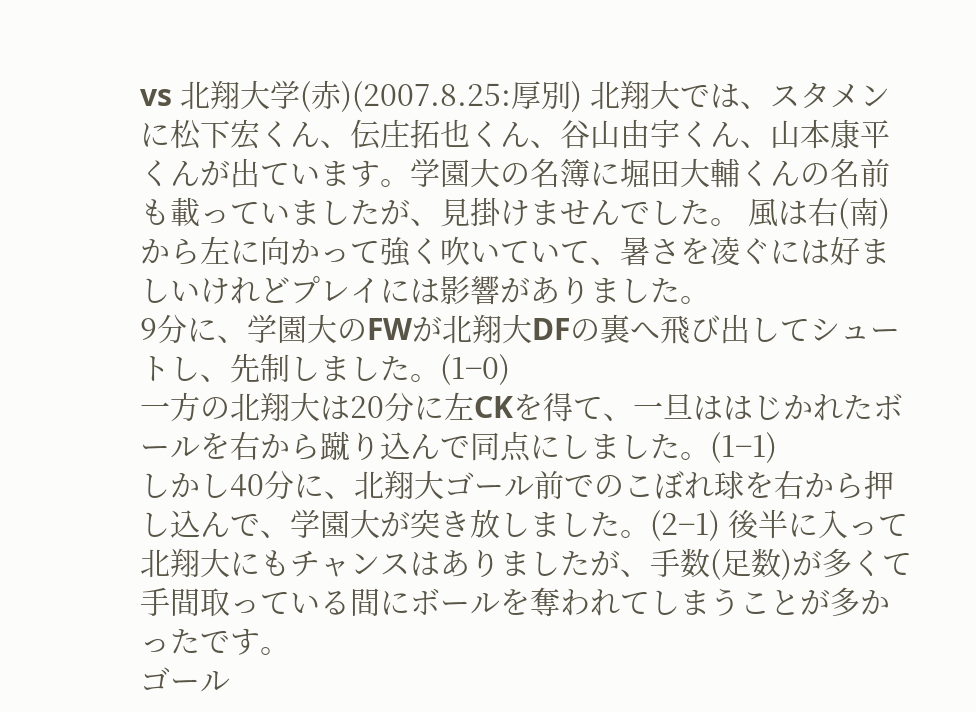vs 北翔大学(赤)(2007.8.25:厚別) 北翔大では、スタメンに松下宏くん、伝庄拓也くん、谷山由宇くん、山本康平くんが出ています。学園大の名簿に堀田大輔くんの名前も載っていましたが、見掛けませんでした。 風は右(南)から左に向かって強く吹いていて、暑さを凌ぐには好ましいけれどプレイには影響がありました。
9分に、学園大のFWが北翔大DFの裏へ飛び出してシュートし、先制しました。(1−0)
一方の北翔大は20分に左CKを得て、一旦ははじかれたボールを右から蹴り込んで同点にしました。(1−1)
しかし40分に、北翔大ゴール前でのこぼれ球を右から押し込んで、学園大が突き放しました。(2−1) 後半に入って北翔大にもチャンスはありましたが、手数(足数)が多くて手間取っている間にボールを奪われてしまうことが多かったです。
ゴール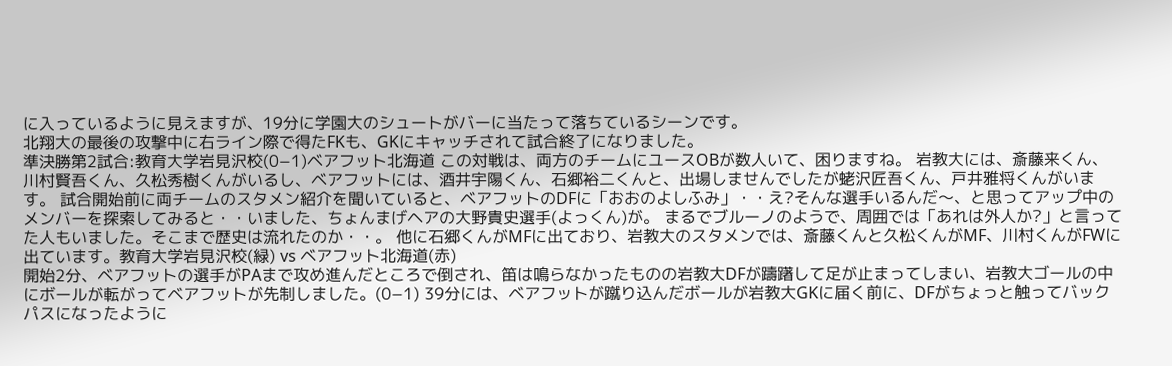に入っているように見えますが、19分に学園大のシュートがバーに当たって落ちているシーンです。
北翔大の最後の攻撃中に右ライン際で得たFKも、GKにキャッチされて試合終了になりました。
準決勝第2試合:教育大学岩見沢校(0−1)ベアフット北海道 この対戦は、両方のチームにユースOBが数人いて、困りますね。 岩教大には、斎藤来くん、川村賢吾くん、久松秀樹くんがいるし、ベアフットには、酒井宇陽くん、石郷裕二くんと、出場しませんでしたが蛯沢匠吾くん、戸井雅将くんがいます。 試合開始前に両チームのスタメン紹介を聞いていると、ベアフットのDFに「おおのよしふみ」・・え?そんな選手いるんだ〜、と思ってアップ中のメンバーを探索してみると・・いました、ちょんまげヘアの大野貴史選手(よっくん)が。 まるでブルーノのようで、周囲では「あれは外人か?」と言ってた人もいました。そこまで歴史は流れたのか・・。 他に石郷くんがMFに出ており、岩教大のスタメンでは、斎藤くんと久松くんがMF、川村くんがFWに出ています。教育大学岩見沢校(緑) vs ベアフット北海道(赤)
開始2分、ベアフットの選手がPAまで攻め進んだところで倒され、笛は鳴らなかったものの岩教大DFが躊躇して足が止まってしまい、岩教大ゴールの中にボールが転がってベアフットが先制しました。(0−1) 39分には、ベアフットが蹴り込んだボールが岩教大GKに届く前に、DFがちょっと触ってバックパスになったように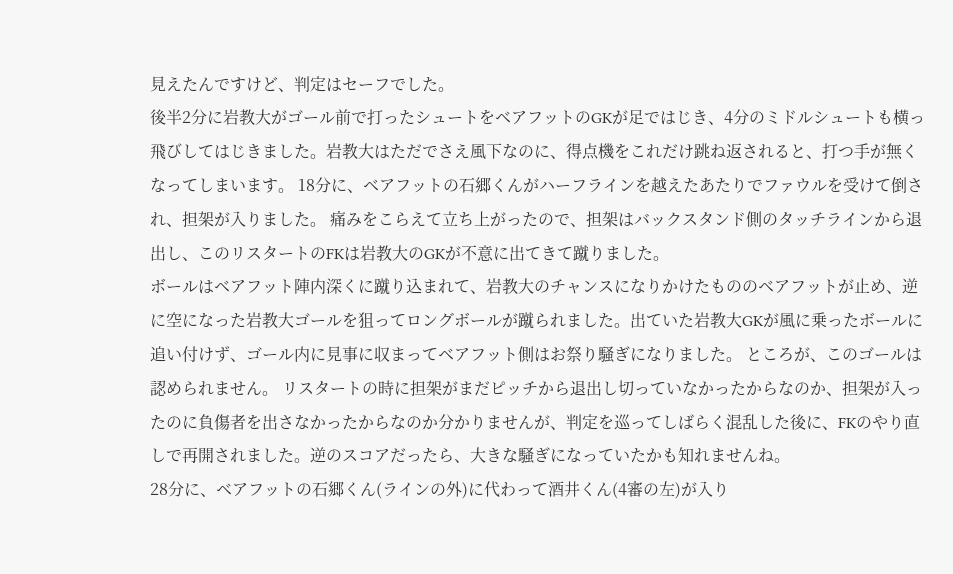見えたんですけど、判定はセーフでした。
後半2分に岩教大がゴール前で打ったシュートをベアフットのGKが足ではじき、4分のミドルシュートも横っ飛びしてはじきました。岩教大はただでさえ風下なのに、得点機をこれだけ跳ね返されると、打つ手が無くなってしまいます。 18分に、ベアフットの石郷くんがハーフラインを越えたあたりでファウルを受けて倒され、担架が入りました。 痛みをこらえて立ち上がったので、担架はバックスタンド側のタッチラインから退出し、このリスタートのFKは岩教大のGKが不意に出てきて蹴りました。
ボールはベアフット陣内深くに蹴り込まれて、岩教大のチャンスになりかけたもののベアフットが止め、逆に空になった岩教大ゴールを狙ってロングボールが蹴られました。出ていた岩教大GKが風に乗ったボールに追い付けず、ゴール内に見事に収まってベアフット側はお祭り騒ぎになりました。 ところが、このゴールは認められません。 リスタートの時に担架がまだピッチから退出し切っていなかったからなのか、担架が入ったのに負傷者を出さなかったからなのか分かりませんが、判定を巡ってしばらく混乱した後に、FKのやり直しで再開されました。逆のスコアだったら、大きな騒ぎになっていたかも知れませんね。
28分に、ベアフットの石郷くん(ラインの外)に代わって酒井くん(4審の左)が入り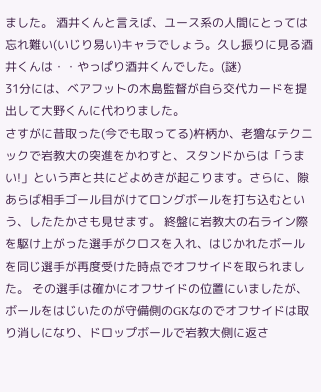ました。 酒井くんと言えば、ユース系の人間にとっては忘れ難い(いじり易い)キャラでしょう。久し振りに見る酒井くんは・・やっぱり酒井くんでした。(謎)
31分には、ベアフットの木島監督が自ら交代カードを提出して大野くんに代わりました。
さすがに昔取った(今でも取ってる)杵柄か、老獪なテクニックで岩教大の突進をかわすと、スタンドからは「うまい!」という声と共にどよめきが起こります。さらに、隙あらば相手ゴール目がけてロングボールを打ち込むという、したたかさも見せます。 終盤に岩教大の右ライン際を駆け上がった選手がクロスを入れ、はじかれたボールを同じ選手が再度受けた時点でオフサイドを取られました。 その選手は確かにオフサイドの位置にいましたが、ボールをはじいたのが守備側のGKなのでオフサイドは取り消しになり、ドロップボールで岩教大側に返さ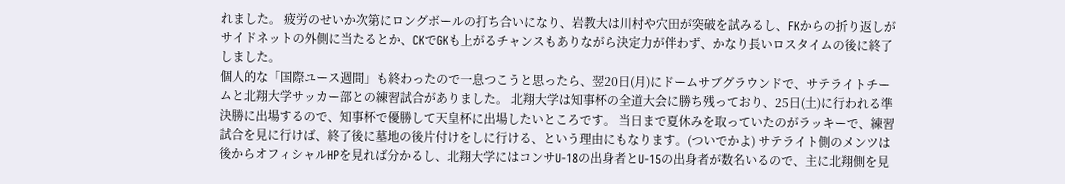れました。 疲労のせいか次第にロングボールの打ち合いになり、岩教大は川村や穴田が突破を試みるし、FKからの折り返しがサイドネットの外側に当たるとか、CKでGKも上がるチャンスもありながら決定力が伴わず、かなり長いロスタイムの後に終了しました。
個人的な「国際ユース週間」も終わったので一息つこうと思ったら、翌20日(月)にドームサブグラウンドで、サテライトチームと北翔大学サッカー部との練習試合がありました。 北翔大学は知事杯の全道大会に勝ち残っており、25日(土)に行われる準決勝に出場するので、知事杯で優勝して天皇杯に出場したいところです。 当日まで夏休みを取っていたのがラッキーで、練習試合を見に行けば、終了後に墓地の後片付けをしに行ける、という理由にもなります。(ついでかよ) サテライト側のメンツは後からオフィシャルHPを見れば分かるし、北翔大学にはコンサU-18の出身者とU-15の出身者が数名いるので、主に北翔側を見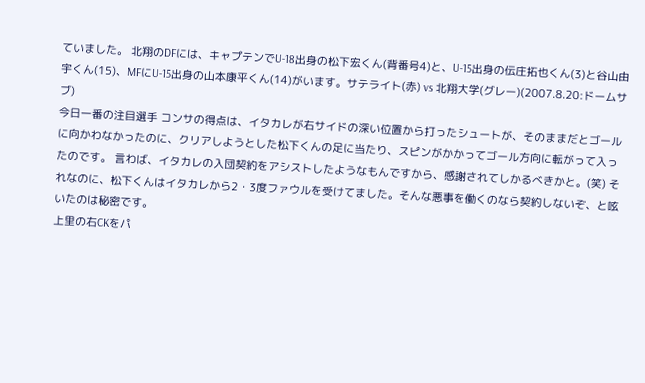ていました。 北翔のDFには、キャプテンでU-18出身の松下宏くん(背番号4)と、U-15出身の伝庄拓也くん(3)と谷山由宇くん(15)、MFにU-15出身の山本康平くん(14)がいます。サテライト(赤) vs 北翔大学(グレー)(2007.8.20:ドームサブ)
今日一番の注目選手 コンサの得点は、イタカレが右サイドの深い位置から打ったシュートが、そのままだとゴールに向かわなかったのに、クリアしようとした松下くんの足に当たり、スピンがかかってゴール方向に転がって入ったのです。 言わば、イタカレの入団契約をアシストしたようなもんですから、感謝されてしかるべきかと。(笑) それなのに、松下くんはイタカレから2・3度ファウルを受けてました。そんな悪事を働くのなら契約しないぞ、と呟いたのは秘密です。
上里の右CKをパ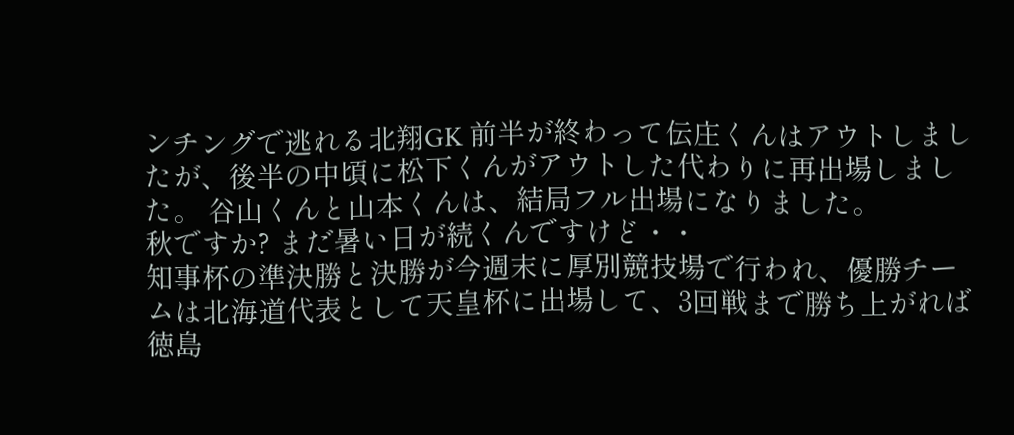ンチングで逃れる北翔GK 前半が終わって伝庄くんはアウトしましたが、後半の中頃に松下くんがアウトした代わりに再出場しました。 谷山くんと山本くんは、結局フル出場になりました。
秋ですか? まだ暑い日が続くんですけど・・
知事杯の準決勝と決勝が今週末に厚別競技場で行われ、優勝チームは北海道代表として天皇杯に出場して、3回戦まで勝ち上がれば徳島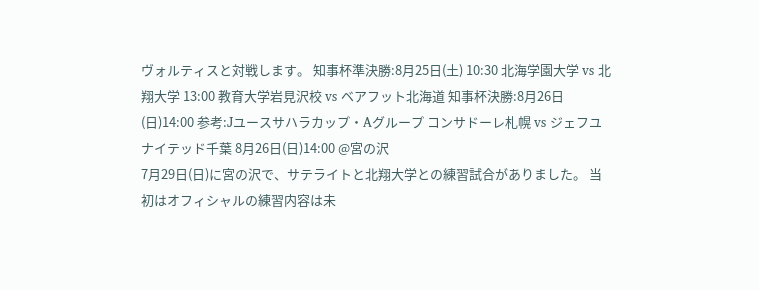ヴォルティスと対戦します。 知事杯準決勝:8月25日(土) 10:30 北海学園大学 vs 北翔大学 13:00 教育大学岩見沢校 vs ベアフット北海道 知事杯決勝:8月26日(日)14:00 参考:Jユースサハラカップ・Aグループ コンサドーレ札幌 vs ジェフユナイテッド千葉 8月26日(日)14:00 @宮の沢
7月29日(日)に宮の沢で、サテライトと北翔大学との練習試合がありました。 当初はオフィシャルの練習内容は未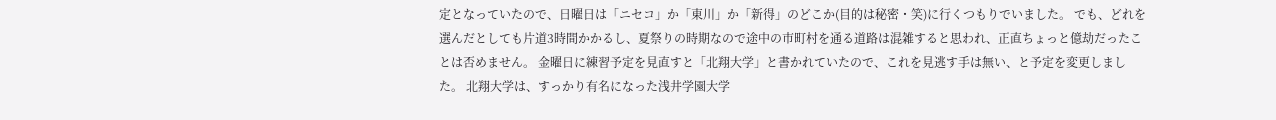定となっていたので、日曜日は「ニセコ」か「東川」か「新得」のどこか(目的は秘密・笑)に行くつもりでいました。 でも、どれを選んだとしても片道3時間かかるし、夏祭りの時期なので途中の市町村を通る道路は混雑すると思われ、正直ちょっと億劫だったことは否めません。 金曜日に練習予定を見直すと「北翔大学」と書かれていたので、これを見逃す手は無い、と予定を変更しました。 北翔大学は、すっかり有名になった浅井学園大学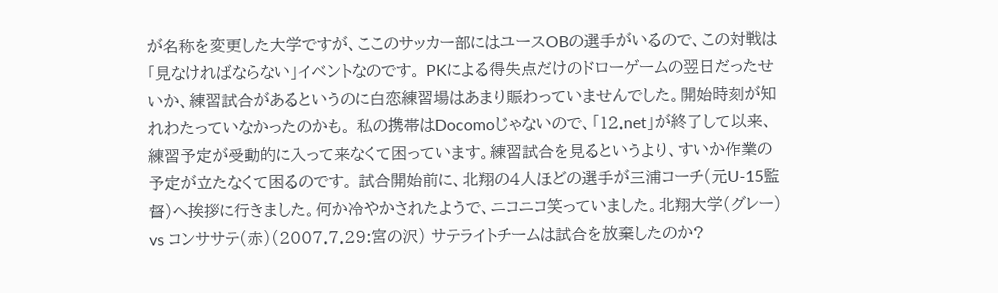が名称を変更した大学ですが、ここのサッカー部にはユースOBの選手がいるので、この対戦は「見なければならない」イベントなのです。 PKによる得失点だけのドローゲームの翌日だったせいか、練習試合があるというのに白恋練習場はあまり賑わっていませんでした。開始時刻が知れわたっていなかったのかも。 私の携帯はDocomoじゃないので、「12.net」が終了して以来、練習予定が受動的に入って来なくて困っています。練習試合を見るというより、すいか作業の予定が立たなくて困るのです。 試合開始前に、北翔の4人ほどの選手が三浦コーチ(元U-15監督)へ挨拶に行きました。何か冷やかされたようで、ニコニコ笑っていました。北翔大学(グレー) vs コンササテ(赤)(2007.7.29:宮の沢) サテライトチームは試合を放棄したのか?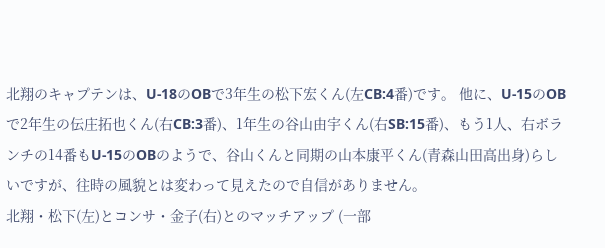北翔のキャプテンは、U-18のOBで3年生の松下宏くん(左CB:4番)です。 他に、U-15のOBで2年生の伝庄拓也くん(右CB:3番)、1年生の谷山由宇くん(右SB:15番)、もう1人、右ボランチの14番もU-15のOBのようで、谷山くんと同期の山本康平くん(青森山田高出身)らしいですが、往時の風貌とは変わって見えたので自信がありません。
北翔・松下(左)とコンサ・金子(右)とのマッチアップ (一部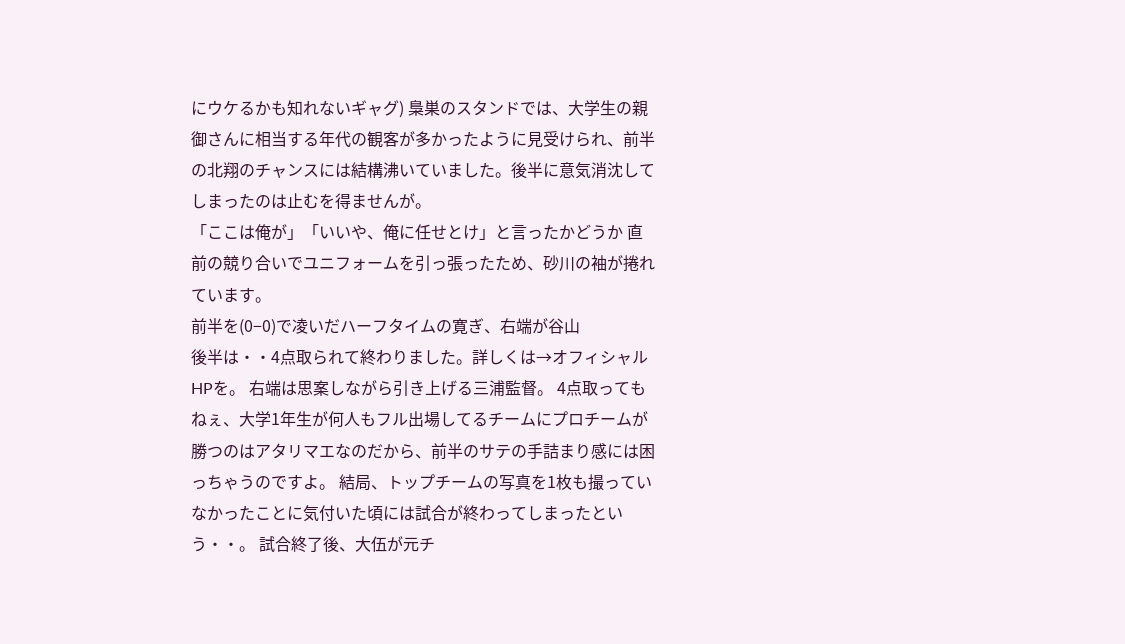にウケるかも知れないギャグ) 梟巣のスタンドでは、大学生の親御さんに相当する年代の観客が多かったように見受けられ、前半の北翔のチャンスには結構沸いていました。後半に意気消沈してしまったのは止むを得ませんが。
「ここは俺が」「いいや、俺に任せとけ」と言ったかどうか 直前の競り合いでユニフォームを引っ張ったため、砂川の袖が捲れています。
前半を(0−0)で凌いだハーフタイムの寛ぎ、右端が谷山
後半は・・4点取られて終わりました。詳しくは→オフィシャルHPを。 右端は思案しながら引き上げる三浦監督。 4点取ってもねぇ、大学1年生が何人もフル出場してるチームにプロチームが勝つのはアタリマエなのだから、前半のサテの手詰まり感には困っちゃうのですよ。 結局、トップチームの写真を1枚も撮っていなかったことに気付いた頃には試合が終わってしまったという・・。 試合終了後、大伍が元チ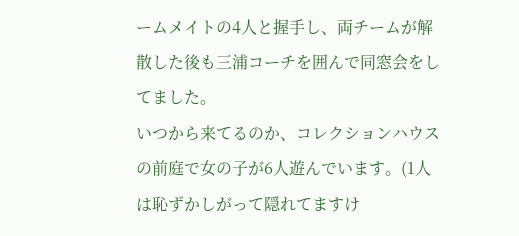ームメイトの4人と握手し、両チームが解散した後も三浦コーチを囲んで同窓会をしてました。
いつから来てるのか、コレクションハウスの前庭で女の子が6人遊んでいます。(1人は恥ずかしがって隠れてますけ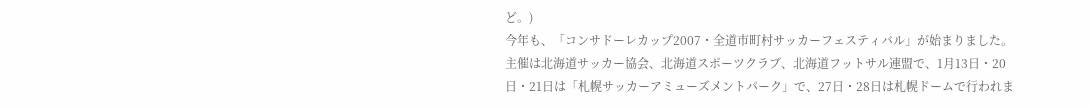ど。)
今年も、「コンサドーレカップ2007・全道市町村サッカーフェスティバル」が始まりました。 主催は北海道サッカー協会、北海道スポーツクラブ、北海道フットサル連盟で、1月13日・20日・21日は「札幌サッカーアミューズメントパーク」で、27日・28日は札幌ドームで行われま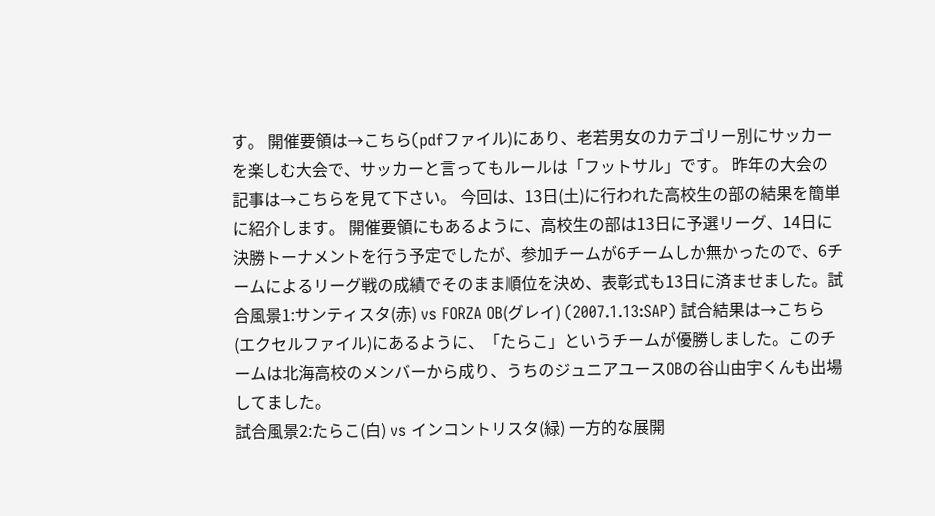す。 開催要領は→こちら(pdfファイル)にあり、老若男女のカテゴリー別にサッカーを楽しむ大会で、サッカーと言ってもルールは「フットサル」です。 昨年の大会の記事は→こちらを見て下さい。 今回は、13日(土)に行われた高校生の部の結果を簡単に紹介します。 開催要領にもあるように、高校生の部は13日に予選リーグ、14日に決勝トーナメントを行う予定でしたが、参加チームが6チームしか無かったので、6チームによるリーグ戦の成績でそのまま順位を決め、表彰式も13日に済ませました。試合風景1:サンティスタ(赤) vs FORZA OB(グレイ) (2007.1.13:SAP) 試合結果は→こちら(エクセルファイル)にあるように、「たらこ」というチームが優勝しました。このチームは北海高校のメンバーから成り、うちのジュニアユースOBの谷山由宇くんも出場してました。
試合風景2:たらこ(白) vs インコントリスタ(緑) 一方的な展開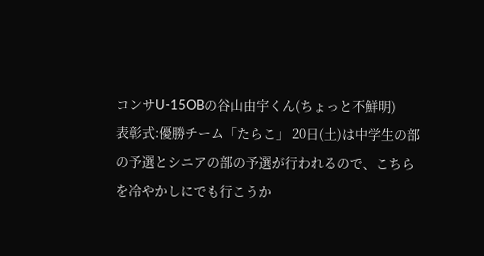コンサU-15OBの谷山由宇くん(ちょっと不鮮明)
表彰式:優勝チーム「たらこ」 20日(土)は中学生の部の予選とシニアの部の予選が行われるので、こちらを冷やかしにでも行こうか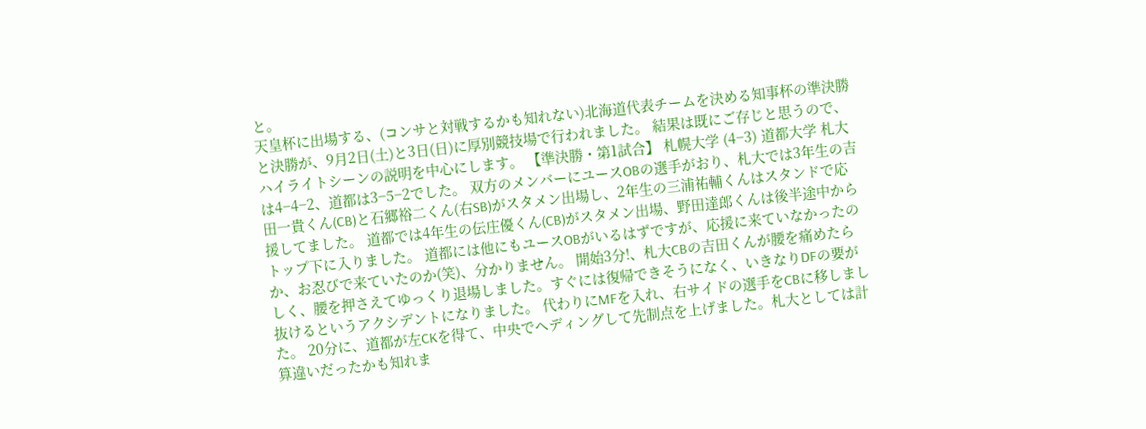と。
天皇杯に出場する、(コンサと対戦するかも知れない)北海道代表チームを決める知事杯の準決勝と決勝が、9月2日(土)と3日(日)に厚別競技場で行われました。 結果は既にご存じと思うので、ハイライトシーンの説明を中心にします。 【準決勝・第1試合】 札幌大学 (4−3) 道都大学 札大は4−4−2、道都は3−5−2でした。 双方のメンバーにユースOBの選手がおり、札大では3年生の吉田一貴くん(CB)と石郷裕二くん(右SB)がスタメン出場し、2年生の三浦祐輔くんはスタンドで応援してました。 道都では4年生の伝庄優くん(CB)がスタメン出場、野田達郎くんは後半途中からトップ下に入りました。 道都には他にもユースOBがいるはずですが、応援に来ていなかったのか、お忍びで来ていたのか(笑)、分かりません。 開始3分!、札大CBの吉田くんが腰を痛めたらしく、腰を押さえてゆっくり退場しました。すぐには復帰できそうになく、いきなりDFの要が抜けるというアクシデントになりました。 代わりにMFを入れ、右サイドの選手をCBに移しました。 20分に、道都が左CKを得て、中央でヘディングして先制点を上げました。札大としては計算違いだったかも知れま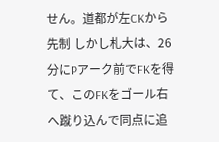せん。道都が左CKから先制 しかし札大は、26分にPアーク前でFKを得て、このFKをゴール右へ蹴り込んで同点に追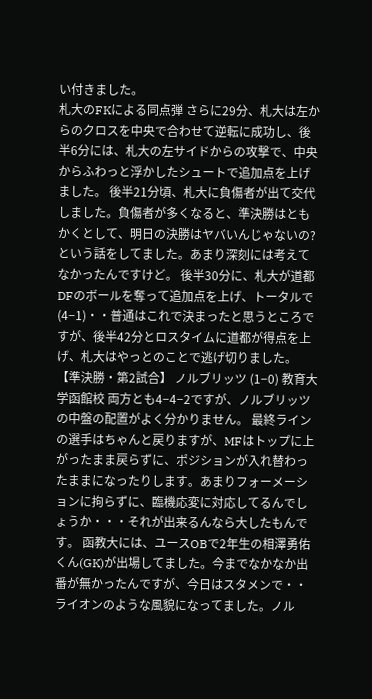い付きました。
札大のFKによる同点弾 さらに29分、札大は左からのクロスを中央で合わせて逆転に成功し、後半6分には、札大の左サイドからの攻撃で、中央からふわっと浮かしたシュートで追加点を上げました。 後半21分頃、札大に負傷者が出て交代しました。負傷者が多くなると、準決勝はともかくとして、明日の決勝はヤバいんじゃないの?という話をしてました。あまり深刻には考えてなかったんですけど。 後半30分に、札大が道都DFのボールを奪って追加点を上げ、トータルで(4−1)・・普通はこれで決まったと思うところですが、後半42分とロスタイムに道都が得点を上げ、札大はやっとのことで逃げ切りました。
【準決勝・第2試合】 ノルブリッツ (1−0) 教育大学函館校 両方とも4−4−2ですが、ノルブリッツの中盤の配置がよく分かりません。 最終ラインの選手はちゃんと戻りますが、MFはトップに上がったまま戻らずに、ポジションが入れ替わったままになったりします。あまりフォーメーションに拘らずに、臨機応変に対応してるんでしょうか・・・それが出来るんなら大したもんです。 函教大には、ユースOBで2年生の相澤勇佑くん(GK)が出場してました。今までなかなか出番が無かったんですが、今日はスタメンで・・ライオンのような風貌になってました。ノル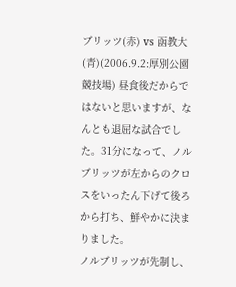ブリッツ(赤) vs 函教大(青)(2006.9.2:厚別公園競技場) 昼食後だからではないと思いますが、なんとも退屈な試合でした。31分になって、ノルブリッツが左からのクロスをいったん下げて後ろから打ち、鮮やかに決まりました。
ノルブリッツが先制し、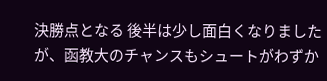決勝点となる 後半は少し面白くなりましたが、函教大のチャンスもシュートがわずか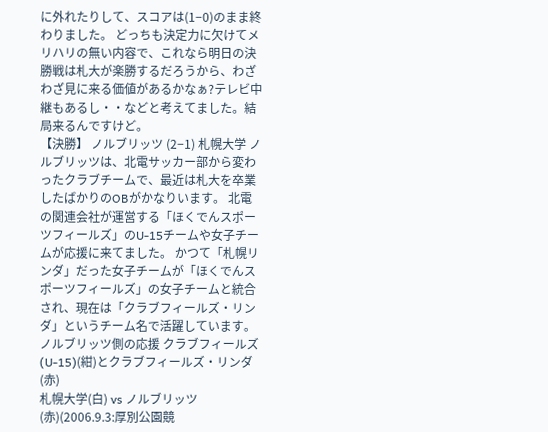に外れたりして、スコアは(1−0)のまま終わりました。 どっちも決定力に欠けてメリハリの無い内容で、これなら明日の決勝戦は札大が楽勝するだろうから、わざわざ見に来る価値があるかなぁ?テレビ中継もあるし・・などと考えてました。結局来るんですけど。
【決勝】 ノルブリッツ (2−1) 札幌大学 ノルブリッツは、北電サッカー部から変わったクラブチームで、最近は札大を卒業したばかりのOBがかなりいます。 北電の関連会社が運営する「ほくでんスポーツフィールズ」のU-15チームや女子チームが応援に来てました。 かつて「札幌リンダ」だった女子チームが「ほくでんスポーツフィールズ」の女子チームと統合され、現在は「クラブフィールズ・リンダ」というチーム名で活躍しています。ノルブリッツ側の応援 クラブフィールズ(U-15)(紺)とクラブフィールズ・リンダ(赤)
札幌大学(白) vs ノルブリッツ(赤)(2006.9.3:厚別公園競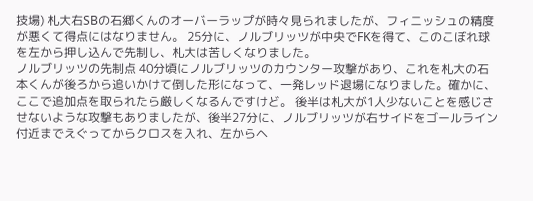技場) 札大右SBの石郷くんのオーバーラップが時々見られましたが、フィニッシュの精度が悪くて得点にはなりません。 25分に、ノルブリッツが中央でFKを得て、このこぼれ球を左から押し込んで先制し、札大は苦しくなりました。
ノルブリッツの先制点 40分頃にノルブリッツのカウンター攻撃があり、これを札大の石本くんが後ろから追いかけて倒した形になって、一発レッド退場になりました。確かに、ここで追加点を取られたら厳しくなるんですけど。 後半は札大が1人少ないことを感じさせないような攻撃もありましたが、後半27分に、ノルブリッツが右サイドをゴールライン付近までえぐってからクロスを入れ、左からヘ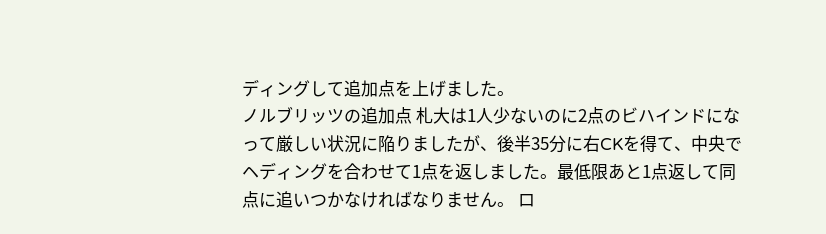ディングして追加点を上げました。
ノルブリッツの追加点 札大は1人少ないのに2点のビハインドになって厳しい状況に陥りましたが、後半35分に右CKを得て、中央でヘディングを合わせて1点を返しました。最低限あと1点返して同点に追いつかなければなりません。 ロ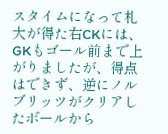スタイムになって札大が得た右CKには、GKもゴール前まで上がりましたが、得点はできず、逆にノルブリッツがクリアしたボールから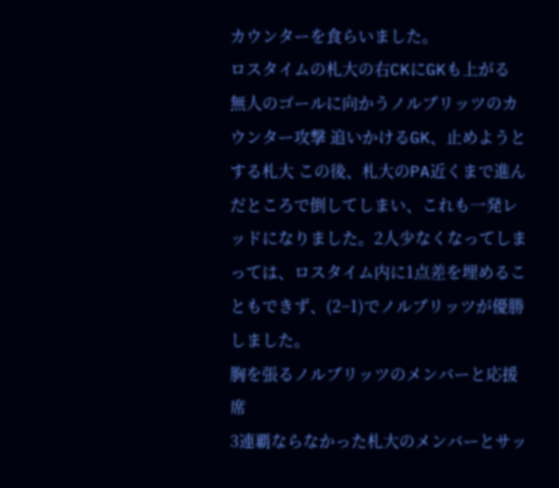カウンターを食らいました。
ロスタイムの札大の右CKにGKも上がる
無人のゴールに向かうノルブリッツのカウンター攻撃 追いかけるGK、止めようとする札大 この後、札大のPA近くまで進んだところで倒してしまい、これも一発レッドになりました。2人少なくなってしまっては、ロスタイム内に1点差を埋めることもできず、(2−1)でノルブリッツが優勝しました。
胸を張るノルブリッツのメンバーと応援席
3連覇ならなかった札大のメンバーとサッ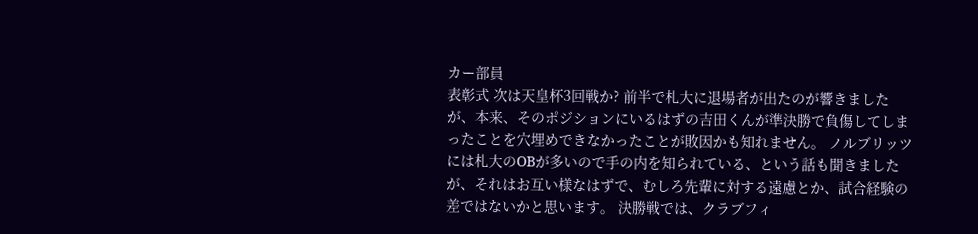カー部員
表彰式 次は天皇杯3回戦か? 前半で札大に退場者が出たのが響きましたが、本来、そのポジションにいるはずの吉田くんが準決勝で負傷してしまったことを穴埋めできなかったことが敗因かも知れません。 ノルブリッツには札大のOBが多いので手の内を知られている、という話も聞きましたが、それはお互い様なはずで、むしろ先輩に対する遠慮とか、試合経験の差ではないかと思います。 決勝戦では、クラブフィ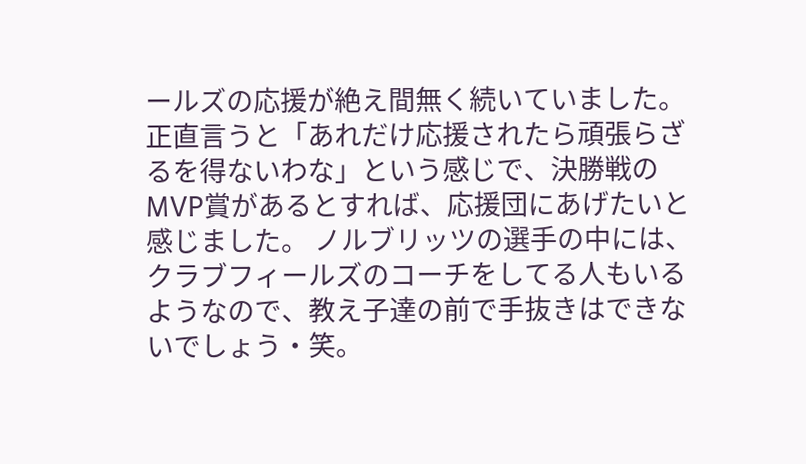ールズの応援が絶え間無く続いていました。正直言うと「あれだけ応援されたら頑張らざるを得ないわな」という感じで、決勝戦のMVP賞があるとすれば、応援団にあげたいと感じました。 ノルブリッツの選手の中には、クラブフィールズのコーチをしてる人もいるようなので、教え子達の前で手抜きはできないでしょう・笑。